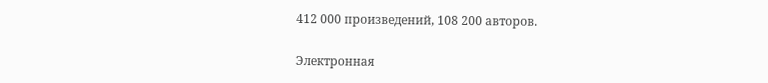412 000 произведений, 108 200 авторов.

Электронная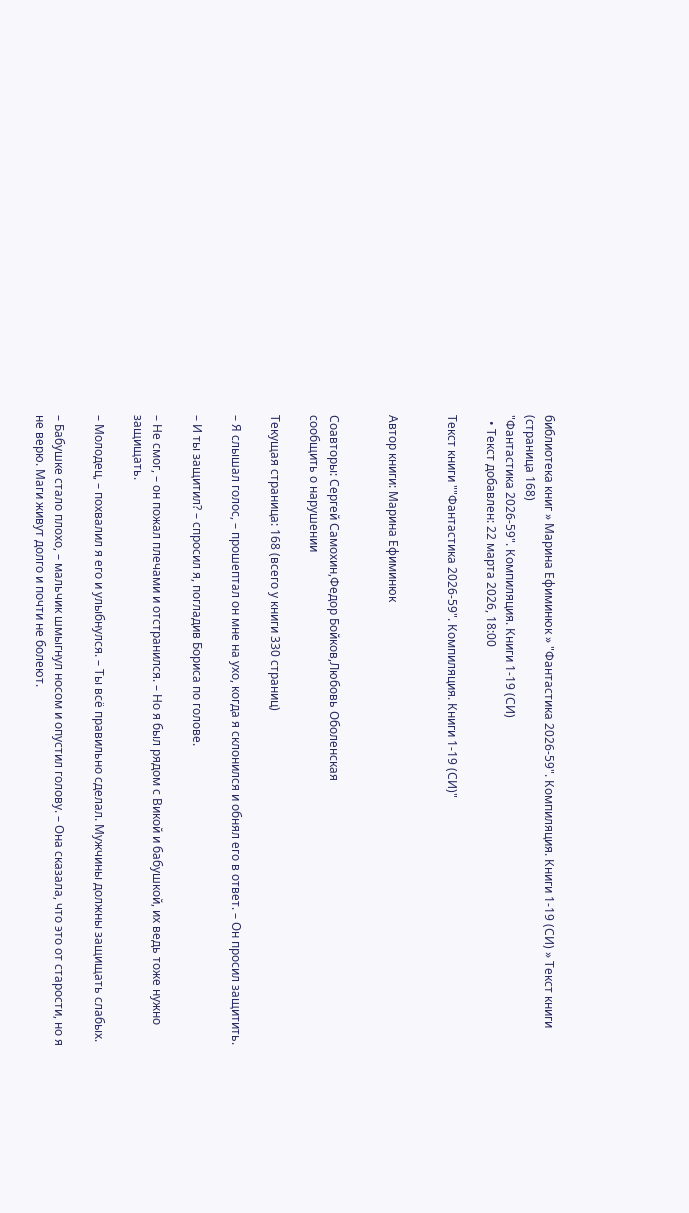библиотека книг » Марина Ефиминюк » "Фантастика 2026-59". Компиляция. Книги 1-19 (СИ) » Текст книги (страница 168)
"Фантастика 2026-59". Компиляция. Книги 1-19 (СИ)
  • Текст добавлен: 22 марта 2026, 18:00

Текст книги ""Фантастика 2026-59". Компиляция. Книги 1-19 (СИ)"


Автор книги: Марина Ефиминюк


Соавторы: Сергей Самохин,Федор Бойков,Любовь Оболенская
сообщить о нарушении

Текущая страница: 168 (всего у книги 330 страниц)

– Я слышал голос, – прошептал он мне на ухо, когда я склонился и обнял его в ответ. – Он просил защитить.

– И ты защитил? – спросил я, погладив Бориса по голове.

– Не смог, – он пожал плечами и отстранился. – Но я был рядом с Викой и бабушкой, их ведь тоже нужно защищать.

– Молодец, – похвалил я его и улыбнулся. – Ты всё правильно сделал. Мужчины должны защищать слабых.

– Бабушке стало плохо, – мальчик шмыгнул носом и опустил голову. – Она сказала, что это от старости, но я не верю. Маги живут долго и почти не болеют.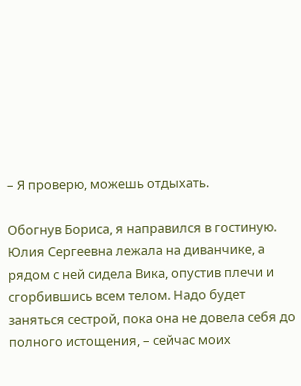– Я проверю, можешь отдыхать.

Обогнув Бориса, я направился в гостиную. Юлия Сергеевна лежала на диванчике, а рядом с ней сидела Вика, опустив плечи и сгорбившись всем телом. Надо будет заняться сестрой, пока она не довела себя до полного истощения, – сейчас моих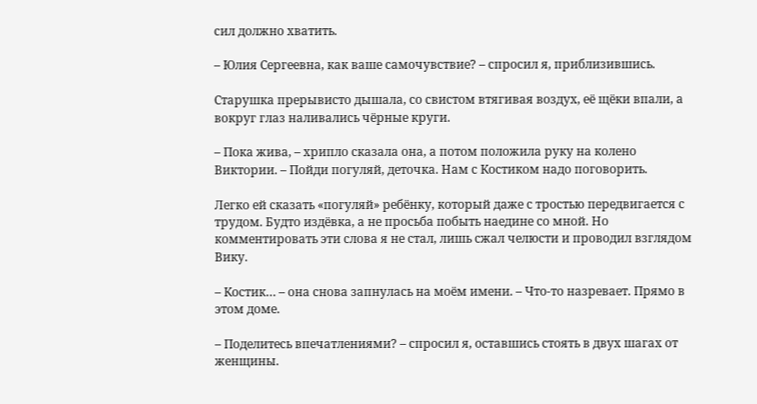сил должно хватить.

– Юлия Сергеевна, как ваше самочувствие? – спросил я, приблизившись.

Старушка прерывисто дышала, со свистом втягивая воздух, её щёки впали, а вокруг глаз наливались чёрные круги.

– Пока жива, – хрипло сказала она, а потом положила руку на колено Виктории. – Пойди погуляй, деточка. Нам с Костиком надо поговорить.

Легко ей сказать «погуляй» ребёнку, который даже с тростью передвигается с трудом. Будто издёвка, а не просьба побыть наедине со мной. Но комментировать эти слова я не стал, лишь сжал челюсти и проводил взглядом Вику.

– Костик… – она снова запнулась на моём имени. – Что-то назревает. Прямо в этом доме.

– Поделитесь впечатлениями? – спросил я, оставшись стоять в двух шагах от женщины.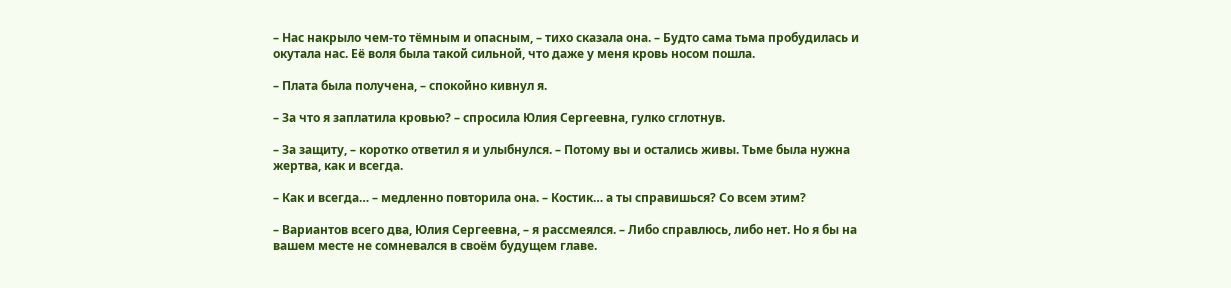– Нас накрыло чем-то тёмным и опасным, – тихо сказала она. – Будто сама тьма пробудилась и окутала нас. Её воля была такой сильной, что даже у меня кровь носом пошла.

– Плата была получена, – спокойно кивнул я.

– За что я заплатила кровью? – спросила Юлия Сергеевна, гулко сглотнув.

– За защиту, – коротко ответил я и улыбнулся. – Потому вы и остались живы. Тьме была нужна жертва, как и всегда.

– Как и всегда… – медленно повторила она. – Костик… а ты справишься? Со всем этим?

– Вариантов всего два, Юлия Сергеевна, – я рассмеялся. – Либо справлюсь, либо нет. Но я бы на вашем месте не сомневался в своём будущем главе.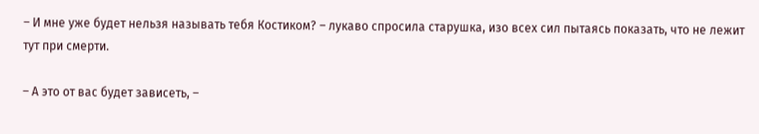– И мне уже будет нельзя называть тебя Костиком? – лукаво спросила старушка, изо всех сил пытаясь показать, что не лежит тут при смерти.

– А это от вас будет зависеть, –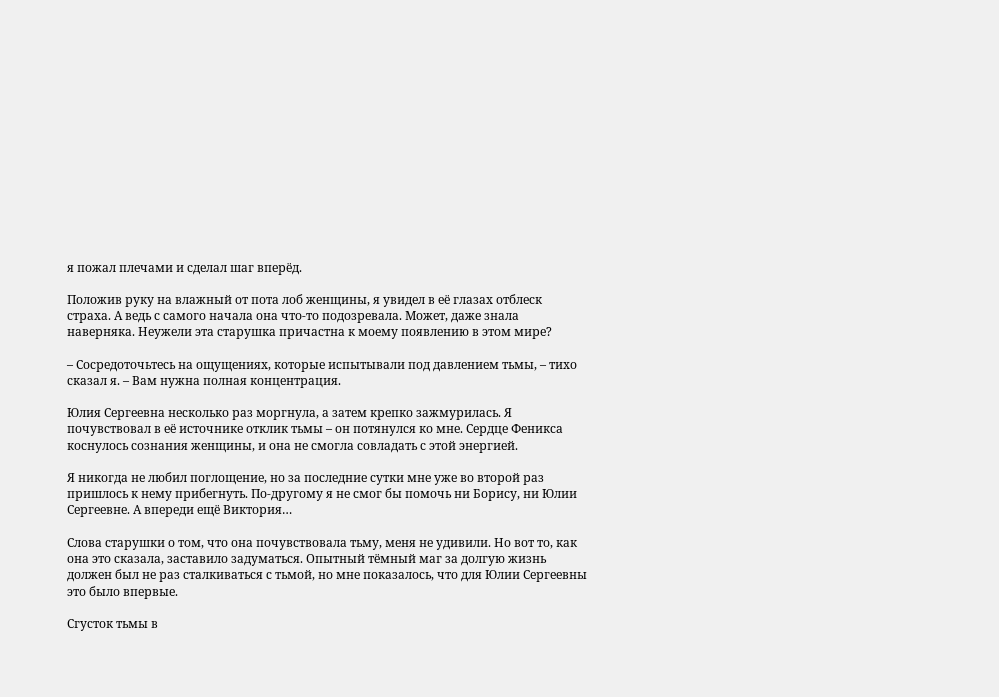я пожал плечами и сделал шаг вперёд.

Положив руку на влажный от пота лоб женщины, я увидел в её глазах отблеск страха. А ведь с самого начала она что-то подозревала. Может, даже знала наверняка. Неужели эта старушка причастна к моему появлению в этом мире?

– Сосредоточьтесь на ощущениях, которые испытывали под давлением тьмы, – тихо сказал я. – Вам нужна полная концентрация.

Юлия Сергеевна несколько раз моргнула, а затем крепко зажмурилась. Я почувствовал в её источнике отклик тьмы – он потянулся ко мне. Сердце Феникса коснулось сознания женщины, и она не смогла совладать с этой энергией.

Я никогда не любил поглощение, но за последние сутки мне уже во второй раз пришлось к нему прибегнуть. По-другому я не смог бы помочь ни Борису, ни Юлии Сергеевне. А впереди ещё Виктория…

Слова старушки о том, что она почувствовала тьму, меня не удивили. Но вот то, как она это сказала, заставило задуматься. Опытный тёмный маг за долгую жизнь должен был не раз сталкиваться с тьмой, но мне показалось, что для Юлии Сергеевны это было впервые.

Сгусток тьмы в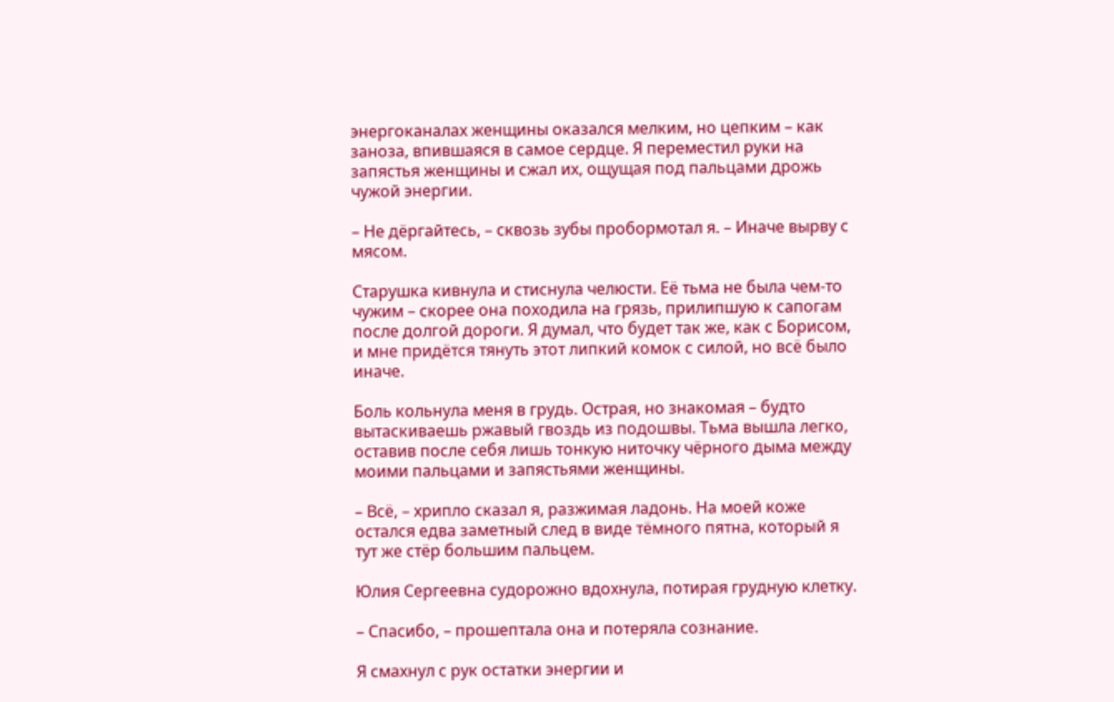энергоканалах женщины оказался мелким, но цепким – как заноза, впившаяся в самое сердце. Я переместил руки на запястья женщины и сжал их, ощущая под пальцами дрожь чужой энергии.

– Не дёргайтесь, – сквозь зубы пробормотал я. – Иначе вырву с мясом.

Старушка кивнула и стиснула челюсти. Её тьма не была чем-то чужим – скорее она походила на грязь, прилипшую к сапогам после долгой дороги. Я думал, что будет так же, как с Борисом, и мне придётся тянуть этот липкий комок с силой, но всё было иначе.

Боль кольнула меня в грудь. Острая, но знакомая – будто вытаскиваешь ржавый гвоздь из подошвы. Тьма вышла легко, оставив после себя лишь тонкую ниточку чёрного дыма между моими пальцами и запястьями женщины.

– Всё, – хрипло сказал я, разжимая ладонь. На моей коже остался едва заметный след в виде тёмного пятна, который я тут же стёр большим пальцем.

Юлия Сергеевна судорожно вдохнула, потирая грудную клетку.

– Спасибо, – прошептала она и потеряла сознание.

Я смахнул с рук остатки энергии и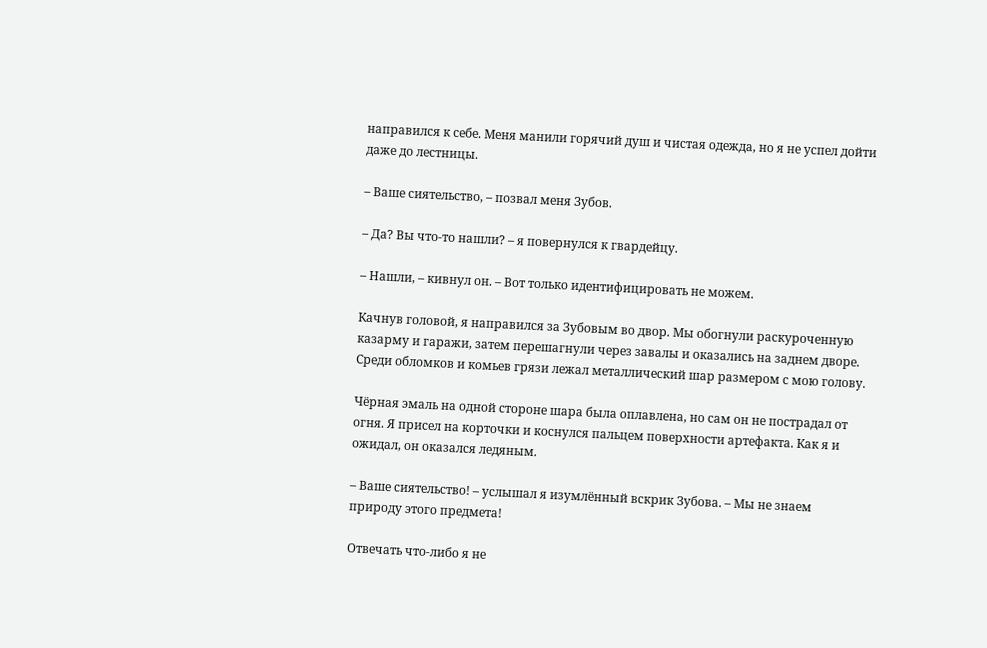направился к себе. Меня манили горячий душ и чистая одежда, но я не успел дойти даже до лестницы.

– Ваше сиятельство, – позвал меня Зубов.

– Да? Вы что-то нашли? – я повернулся к гвардейцу.

– Нашли, – кивнул он. – Вот только идентифицировать не можем.

Качнув головой, я направился за Зубовым во двор. Мы обогнули раскуроченную казарму и гаражи, затем перешагнули через завалы и оказались на заднем дворе. Среди обломков и комьев грязи лежал металлический шар размером с мою голову.

Чёрная эмаль на одной стороне шара была оплавлена, но сам он не пострадал от огня. Я присел на корточки и коснулся пальцем поверхности артефакта. Как я и ожидал, он оказался ледяным.

– Ваше сиятельство! – услышал я изумлённый вскрик Зубова. – Мы не знаем природу этого предмета!

Отвечать что-либо я не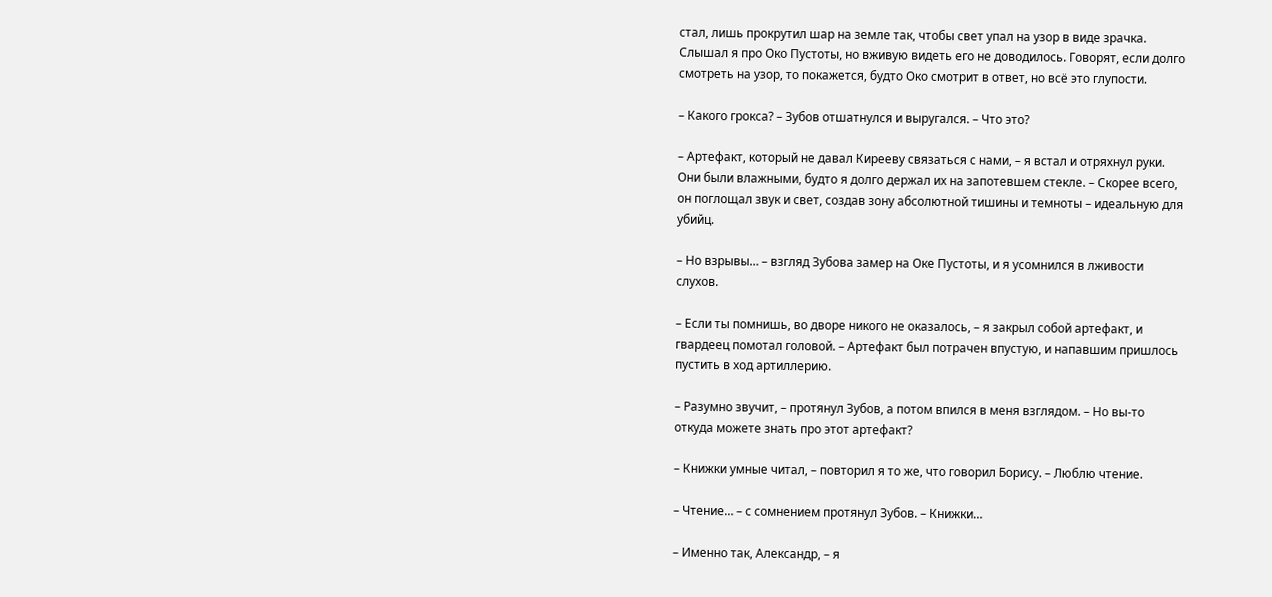стал, лишь прокрутил шар на земле так, чтобы свет упал на узор в виде зрачка. Слышал я про Око Пустоты, но вживую видеть его не доводилось. Говорят, если долго смотреть на узор, то покажется, будто Око смотрит в ответ, но всё это глупости.

– Какого грокса? – Зубов отшатнулся и выругался. – Что это?

– Артефакт, который не давал Кирееву связаться с нами, – я встал и отряхнул руки. Они были влажными, будто я долго держал их на запотевшем стекле. – Скорее всего, он поглощал звук и свет, создав зону абсолютной тишины и темноты – идеальную для убийц.

– Но взрывы… – взгляд Зубова замер на Оке Пустоты, и я усомнился в лживости слухов.

– Если ты помнишь, во дворе никого не оказалось, – я закрыл собой артефакт, и гвардеец помотал головой. – Артефакт был потрачен впустую, и напавшим пришлось пустить в ход артиллерию.

– Разумно звучит, – протянул Зубов, а потом впился в меня взглядом. – Но вы-то откуда можете знать про этот артефакт?

– Книжки умные читал, – повторил я то же, что говорил Борису. – Люблю чтение.

– Чтение… – с сомнением протянул Зубов. – Книжки…

– Именно так, Александр, – я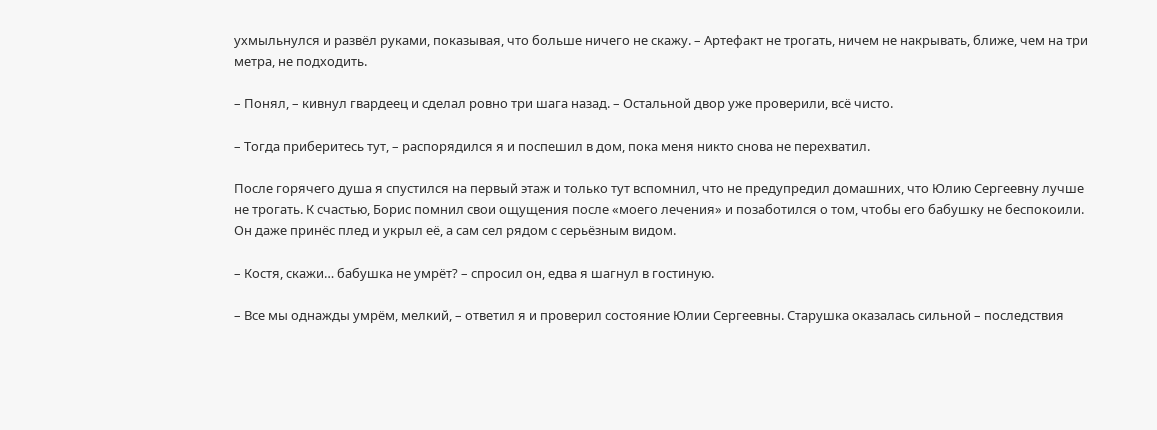ухмыльнулся и развёл руками, показывая, что больше ничего не скажу. – Артефакт не трогать, ничем не накрывать, ближе, чем на три метра, не подходить.

– Понял, – кивнул гвардеец и сделал ровно три шага назад. – Остальной двор уже проверили, всё чисто.

– Тогда приберитесь тут, – распорядился я и поспешил в дом, пока меня никто снова не перехватил.

После горячего душа я спустился на первый этаж и только тут вспомнил, что не предупредил домашних, что Юлию Сергеевну лучше не трогать. К счастью, Борис помнил свои ощущения после «моего лечения» и позаботился о том, чтобы его бабушку не беспокоили. Он даже принёс плед и укрыл её, а сам сел рядом с серьёзным видом.

– Костя, скажи… бабушка не умрёт? – спросил он, едва я шагнул в гостиную.

– Все мы однажды умрём, мелкий, – ответил я и проверил состояние Юлии Сергеевны. Старушка оказалась сильной – последствия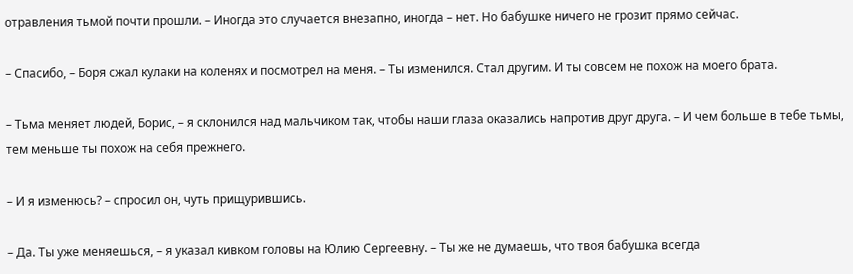отравления тьмой почти прошли. – Иногда это случается внезапно, иногда – нет. Но бабушке ничего не грозит прямо сейчас.

– Спасибо, – Боря сжал кулаки на коленях и посмотрел на меня. – Ты изменился. Стал другим. И ты совсем не похож на моего брата.

– Тьма меняет людей, Борис, – я склонился над мальчиком так, чтобы наши глаза оказались напротив друг друга. – И чем больше в тебе тьмы, тем меньше ты похож на себя прежнего.

– И я изменюсь? – спросил он, чуть прищурившись.

– Да. Ты уже меняешься, – я указал кивком головы на Юлию Сергеевну. – Ты же не думаешь, что твоя бабушка всегда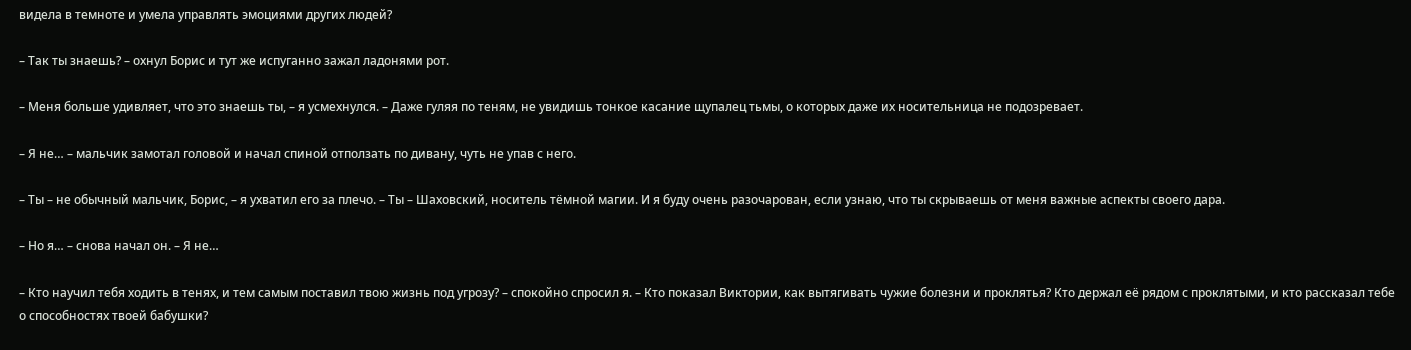видела в темноте и умела управлять эмоциями других людей?

– Так ты знаешь? – охнул Борис и тут же испуганно зажал ладонями рот.

– Меня больше удивляет, что это знаешь ты, – я усмехнулся. – Даже гуляя по теням, не увидишь тонкое касание щупалец тьмы, о которых даже их носительница не подозревает.

– Я не… – мальчик замотал головой и начал спиной отползать по дивану, чуть не упав с него.

– Ты – не обычный мальчик, Борис, – я ухватил его за плечо. – Ты – Шаховский, носитель тёмной магии. И я буду очень разочарован, если узнаю, что ты скрываешь от меня важные аспекты своего дара.

– Но я… – снова начал он. – Я не…

– Кто научил тебя ходить в тенях, и тем самым поставил твою жизнь под угрозу? – спокойно спросил я. – Кто показал Виктории, как вытягивать чужие болезни и проклятья? Кто держал её рядом с проклятыми, и кто рассказал тебе о способностях твоей бабушки?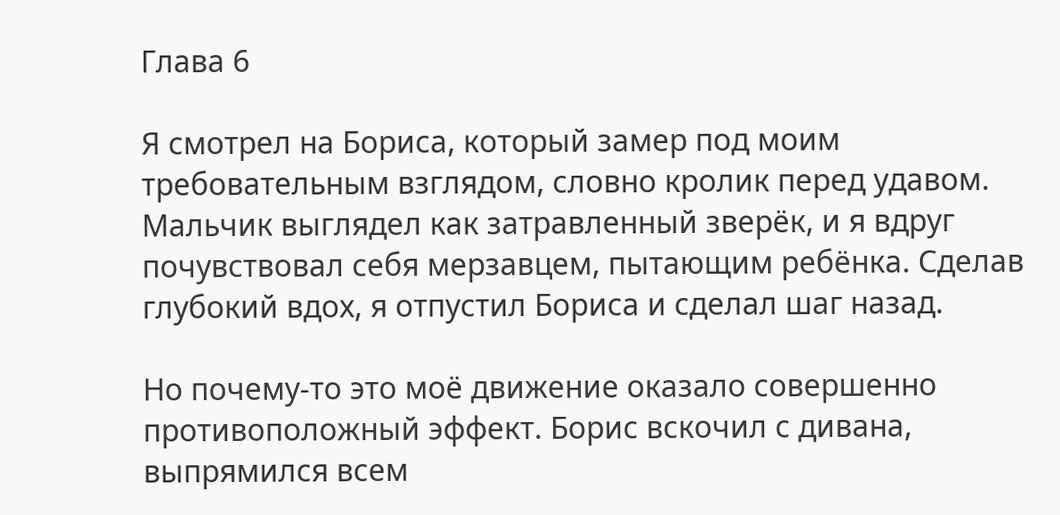Глава 6

Я смотрел на Бориса, который замер под моим требовательным взглядом, словно кролик перед удавом. Мальчик выглядел как затравленный зверёк, и я вдруг почувствовал себя мерзавцем, пытающим ребёнка. Сделав глубокий вдох, я отпустил Бориса и сделал шаг назад.

Но почему-то это моё движение оказало совершенно противоположный эффект. Борис вскочил с дивана, выпрямился всем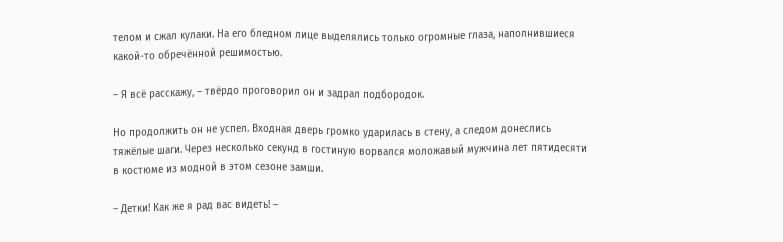телом и сжал кулаки. На его бледном лице выделялись только огромные глаза, наполнившиеся какой-то обречённой решимостью.

– Я всё расскажу, – твёрдо проговорил он и задрал подбородок.

Но продолжить он не успел. Входная дверь громко ударилась в стену, а следом донеслись тяжёлые шаги. Через несколько секунд в гостиную ворвался моложавый мужчина лет пятидесяти в костюме из модной в этом сезоне замши.

– Детки! Как же я рад вас видеть! –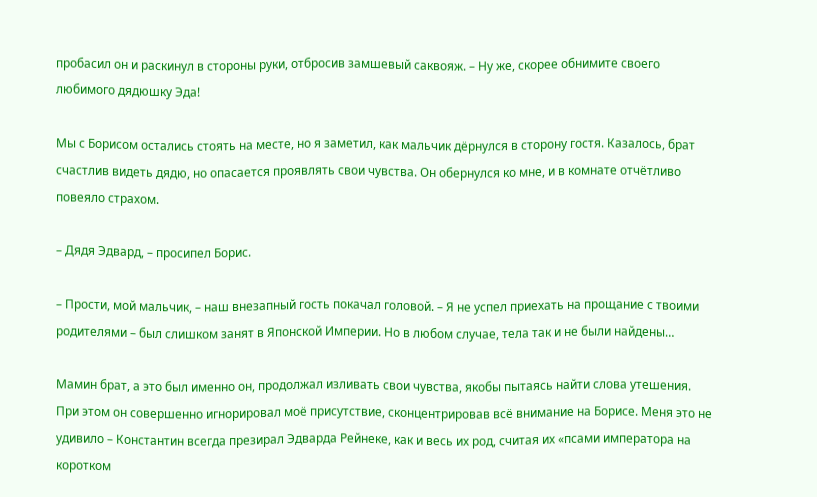пробасил он и раскинул в стороны руки, отбросив замшевый саквояж. – Ну же, скорее обнимите своего любимого дядюшку Эда!

Мы с Борисом остались стоять на месте, но я заметил, как мальчик дёрнулся в сторону гостя. Казалось, брат счастлив видеть дядю, но опасается проявлять свои чувства. Он обернулся ко мне, и в комнате отчётливо повеяло страхом.

– Дядя Эдвард, – просипел Борис.

– Прости, мой мальчик, – наш внезапный гость покачал головой. – Я не успел приехать на прощание с твоими родителями – был слишком занят в Японской Империи. Но в любом случае, тела так и не были найдены…

Мамин брат, а это был именно он, продолжал изливать свои чувства, якобы пытаясь найти слова утешения. При этом он совершенно игнорировал моё присутствие, сконцентрировав всё внимание на Борисе. Меня это не удивило – Константин всегда презирал Эдварда Рейнеке, как и весь их род, считая их «псами императора на коротком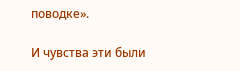поводке».

И чувства эти были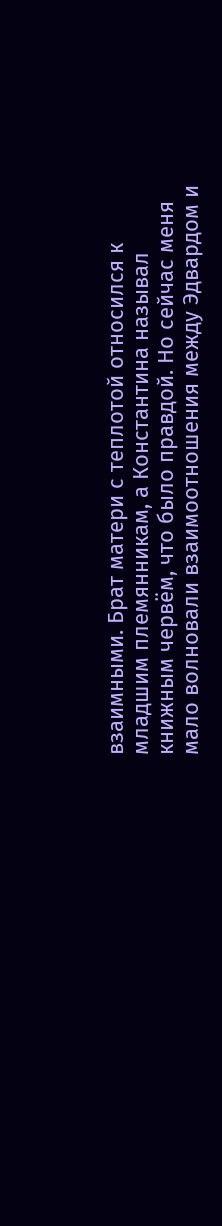взаимными. Брат матери с теплотой относился к младшим племянникам, а Константина называл книжным червём, что было правдой. Но сейчас меня мало волновали взаимоотношения между Эдвардом и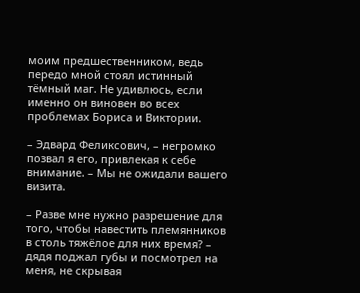моим предшественником, ведь передо мной стоял истинный тёмный маг. Не удивлюсь, если именно он виновен во всех проблемах Бориса и Виктории.

– Эдвард Феликсович, – негромко позвал я его, привлекая к себе внимание. – Мы не ожидали вашего визита.

– Разве мне нужно разрешение для того, чтобы навестить племянников в столь тяжёлое для них время? – дядя поджал губы и посмотрел на меня, не скрывая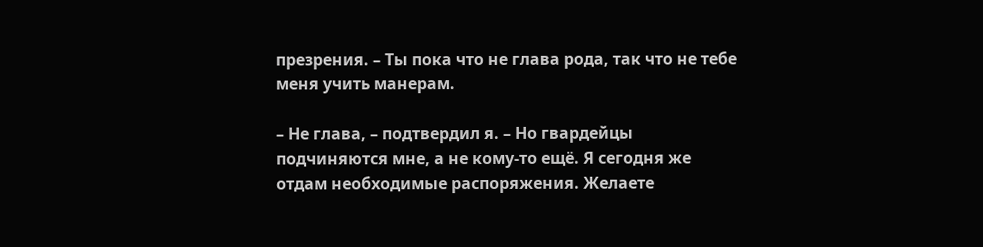презрения. – Ты пока что не глава рода, так что не тебе меня учить манерам.

– Не глава, – подтвердил я. – Но гвардейцы подчиняются мне, а не кому-то ещё. Я сегодня же отдам необходимые распоряжения. Желаете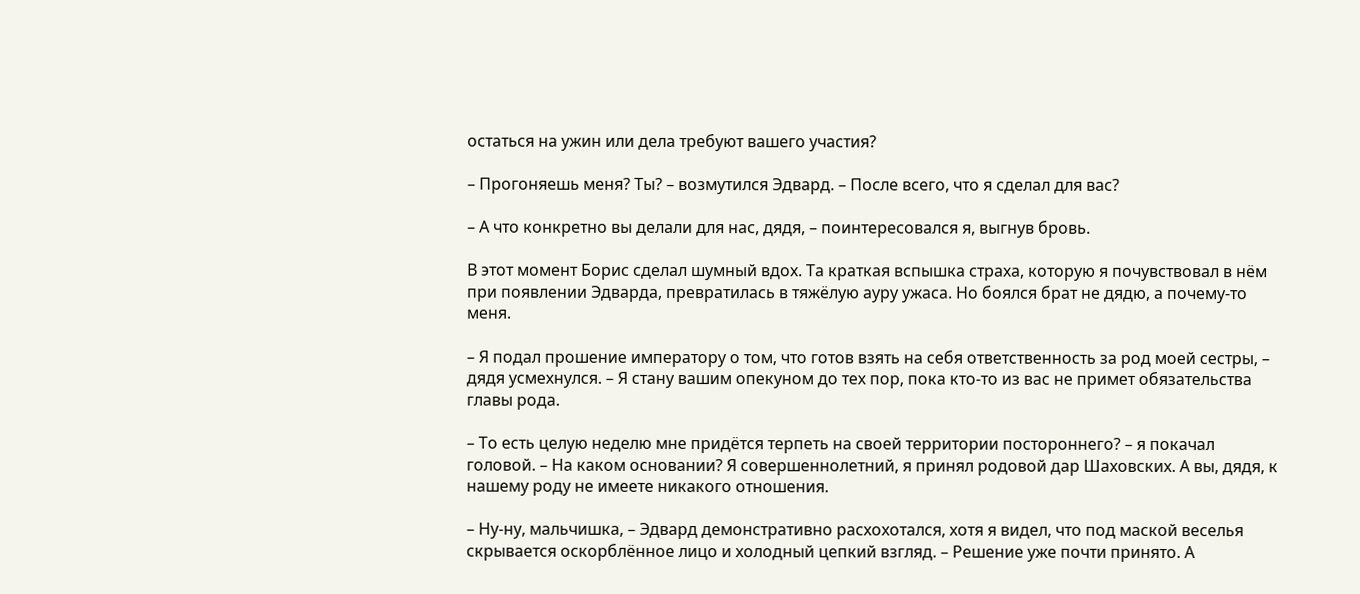остаться на ужин или дела требуют вашего участия?

– Прогоняешь меня? Ты? – возмутился Эдвард. – После всего, что я сделал для вас?

– А что конкретно вы делали для нас, дядя, – поинтересовался я, выгнув бровь.

В этот момент Борис сделал шумный вдох. Та краткая вспышка страха, которую я почувствовал в нём при появлении Эдварда, превратилась в тяжёлую ауру ужаса. Но боялся брат не дядю, а почему-то меня.

– Я подал прошение императору о том, что готов взять на себя ответственность за род моей сестры, – дядя усмехнулся. – Я стану вашим опекуном до тех пор, пока кто-то из вас не примет обязательства главы рода.

– То есть целую неделю мне придётся терпеть на своей территории постороннего? – я покачал головой. – На каком основании? Я совершеннолетний, я принял родовой дар Шаховских. А вы, дядя, к нашему роду не имеете никакого отношения.

– Ну-ну, мальчишка, – Эдвард демонстративно расхохотался, хотя я видел, что под маской веселья скрывается оскорблённое лицо и холодный цепкий взгляд. – Решение уже почти принято. А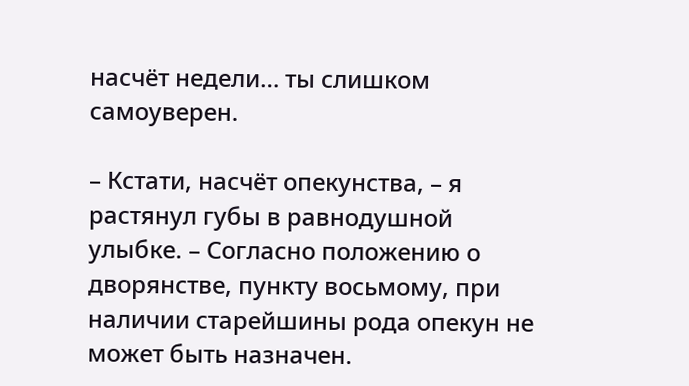насчёт недели… ты слишком самоуверен.

– Кстати, насчёт опекунства, – я растянул губы в равнодушной улыбке. – Согласно положению о дворянстве, пункту восьмому, при наличии старейшины рода опекун не может быть назначен.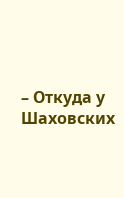– Откуда у Шаховских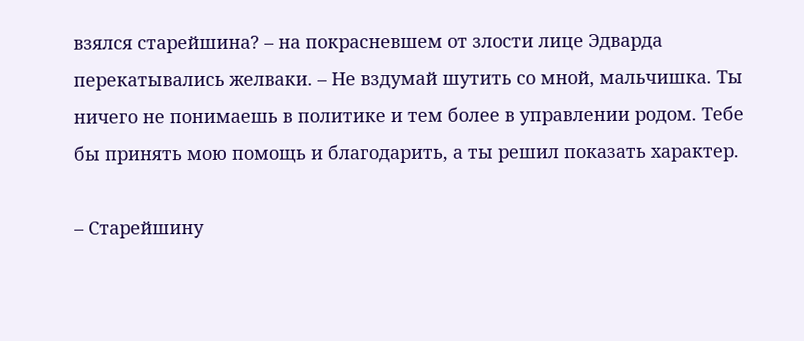взялся старейшина? – на покрасневшем от злости лице Эдварда перекатывались желваки. – Не вздумай шутить со мной, мальчишка. Ты ничего не понимаешь в политике и тем более в управлении родом. Тебе бы принять мою помощь и благодарить, а ты решил показать характер.

– Старейшину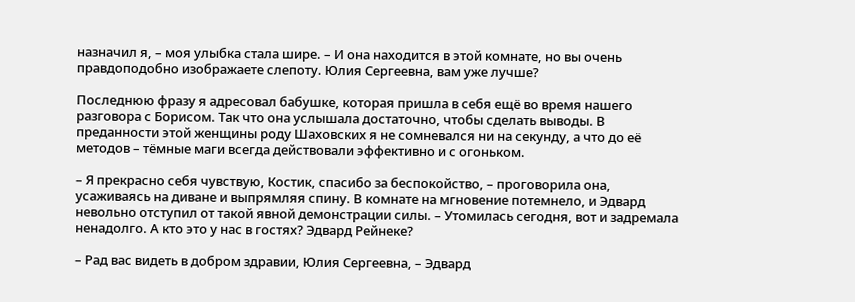назначил я, – моя улыбка стала шире. – И она находится в этой комнате, но вы очень правдоподобно изображаете слепоту. Юлия Сергеевна, вам уже лучше?

Последнюю фразу я адресовал бабушке, которая пришла в себя ещё во время нашего разговора с Борисом. Так что она услышала достаточно, чтобы сделать выводы. В преданности этой женщины роду Шаховских я не сомневался ни на секунду, а что до её методов – тёмные маги всегда действовали эффективно и с огоньком.

– Я прекрасно себя чувствую, Костик, спасибо за беспокойство, – проговорила она, усаживаясь на диване и выпрямляя спину. В комнате на мгновение потемнело, и Эдвард невольно отступил от такой явной демонстрации силы. – Утомилась сегодня, вот и задремала ненадолго. А кто это у нас в гостях? Эдвард Рейнеке?

– Рад вас видеть в добром здравии, Юлия Сергеевна, – Эдвард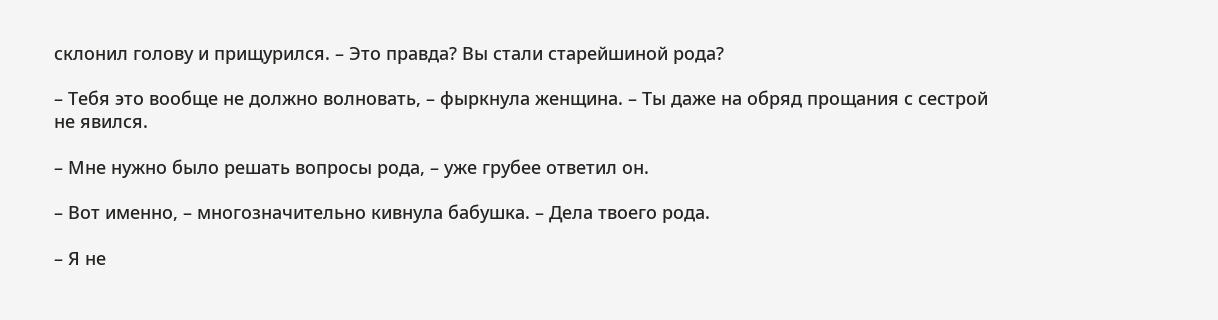склонил голову и прищурился. – Это правда? Вы стали старейшиной рода?

– Тебя это вообще не должно волновать, – фыркнула женщина. – Ты даже на обряд прощания с сестрой не явился.

– Мне нужно было решать вопросы рода, – уже грубее ответил он.

– Вот именно, – многозначительно кивнула бабушка. – Дела твоего рода.

– Я не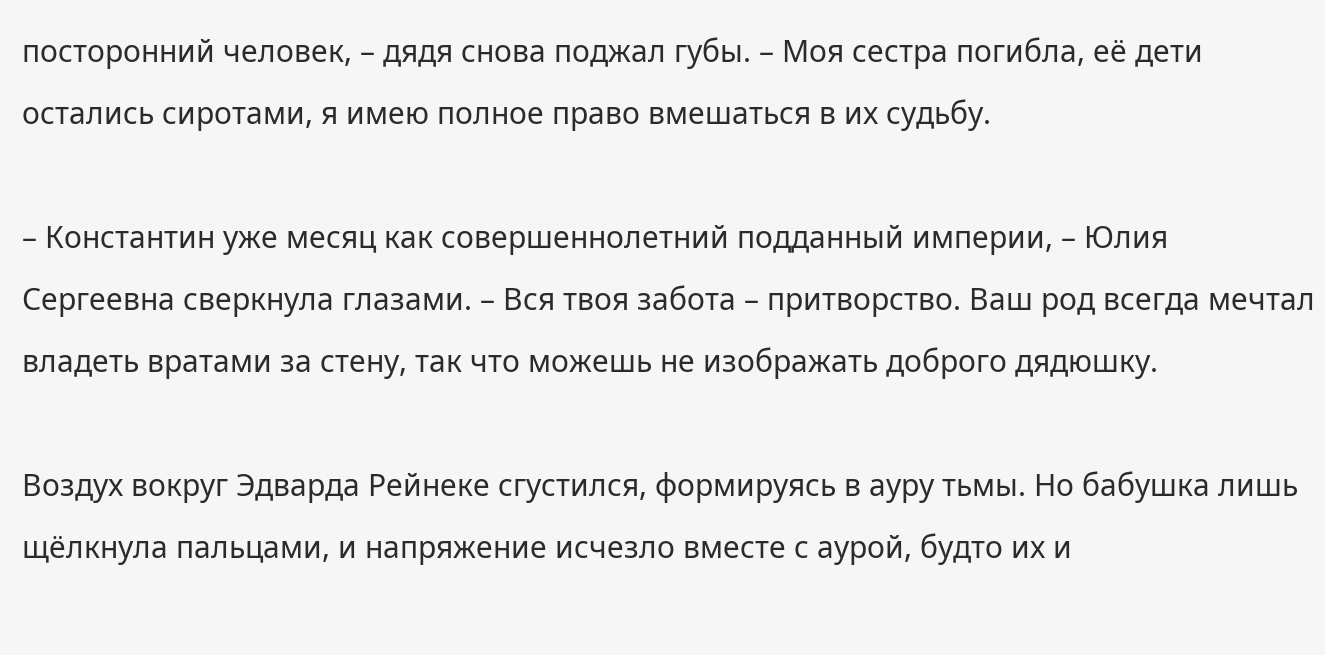посторонний человек, – дядя снова поджал губы. – Моя сестра погибла, её дети остались сиротами, я имею полное право вмешаться в их судьбу.

– Константин уже месяц как совершеннолетний подданный империи, – Юлия Сергеевна сверкнула глазами. – Вся твоя забота – притворство. Ваш род всегда мечтал владеть вратами за стену, так что можешь не изображать доброго дядюшку.

Воздух вокруг Эдварда Рейнеке сгустился, формируясь в ауру тьмы. Но бабушка лишь щёлкнула пальцами, и напряжение исчезло вместе с аурой, будто их и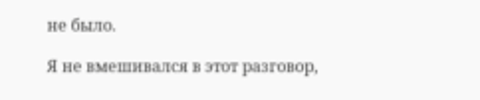не было.

Я не вмешивался в этот разговор,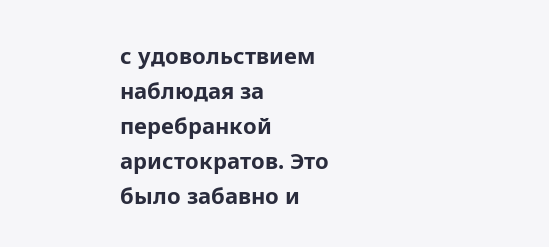с удовольствием наблюдая за перебранкой аристократов. Это было забавно и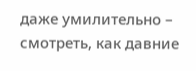даже умилительно – смотреть, как давние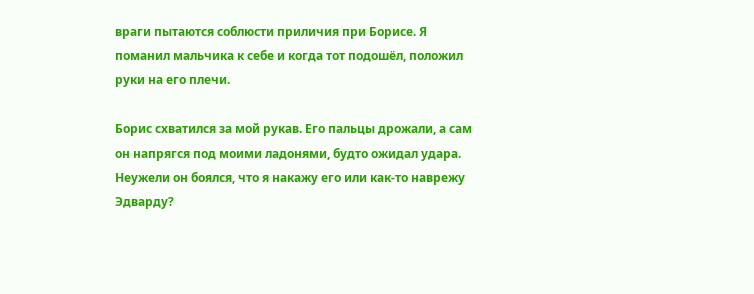враги пытаются соблюсти приличия при Борисе. Я поманил мальчика к себе и когда тот подошёл, положил руки на его плечи.

Борис схватился за мой рукав. Его пальцы дрожали, а сам он напрягся под моими ладонями, будто ожидал удара. Неужели он боялся, что я накажу его или как-то наврежу Эдварду?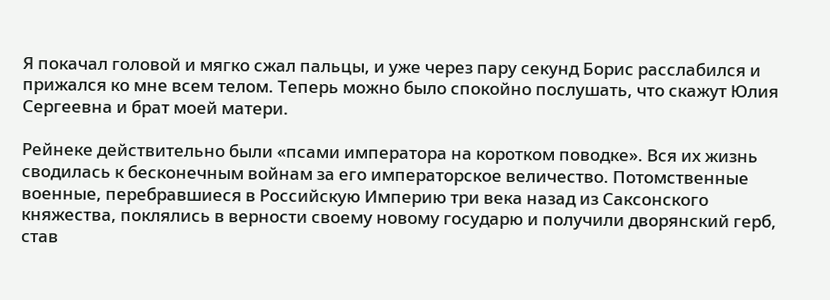Я покачал головой и мягко сжал пальцы, и уже через пару секунд Борис расслабился и прижался ко мне всем телом. Теперь можно было спокойно послушать, что скажут Юлия Сергеевна и брат моей матери.

Рейнеке действительно были «псами императора на коротком поводке». Вся их жизнь сводилась к бесконечным войнам за его императорское величество. Потомственные военные, перебравшиеся в Российскую Империю три века назад из Саксонского княжества, поклялись в верности своему новому государю и получили дворянский герб, став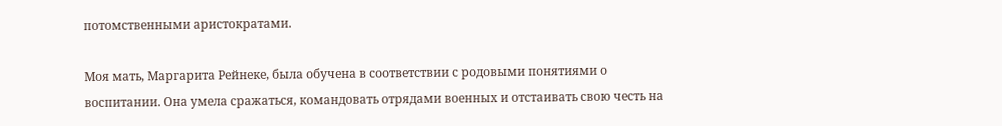потомственными аристократами.

Моя мать, Маргарита Рейнеке, была обучена в соответствии с родовыми понятиями о воспитании. Она умела сражаться, командовать отрядами военных и отстаивать свою честь на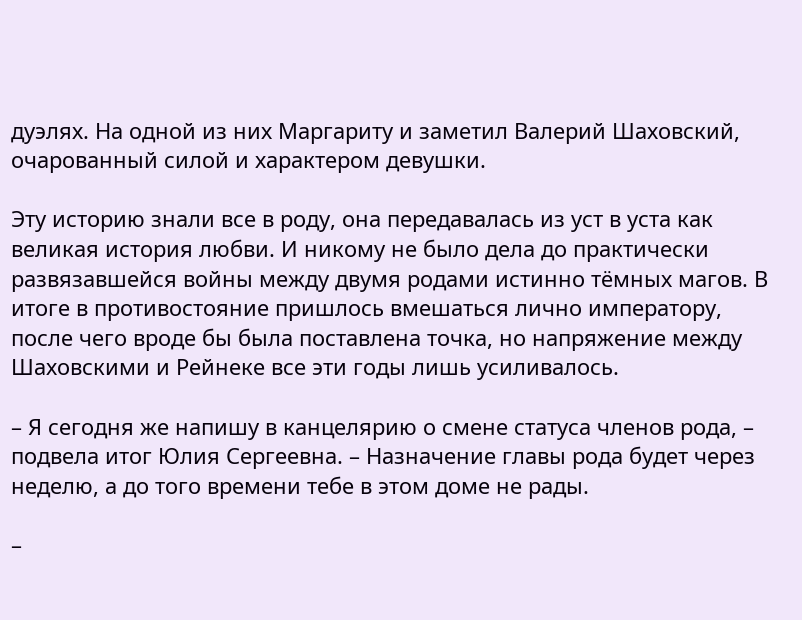дуэлях. На одной из них Маргариту и заметил Валерий Шаховский, очарованный силой и характером девушки.

Эту историю знали все в роду, она передавалась из уст в уста как великая история любви. И никому не было дела до практически развязавшейся войны между двумя родами истинно тёмных магов. В итоге в противостояние пришлось вмешаться лично императору, после чего вроде бы была поставлена точка, но напряжение между Шаховскими и Рейнеке все эти годы лишь усиливалось.

– Я сегодня же напишу в канцелярию о смене статуса членов рода, – подвела итог Юлия Сергеевна. – Назначение главы рода будет через неделю, а до того времени тебе в этом доме не рады.

–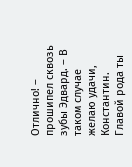Отлично! – прошипел сквозь зубы Эдвард. – В таком случае желаю удачи, Константин. Главой рода ты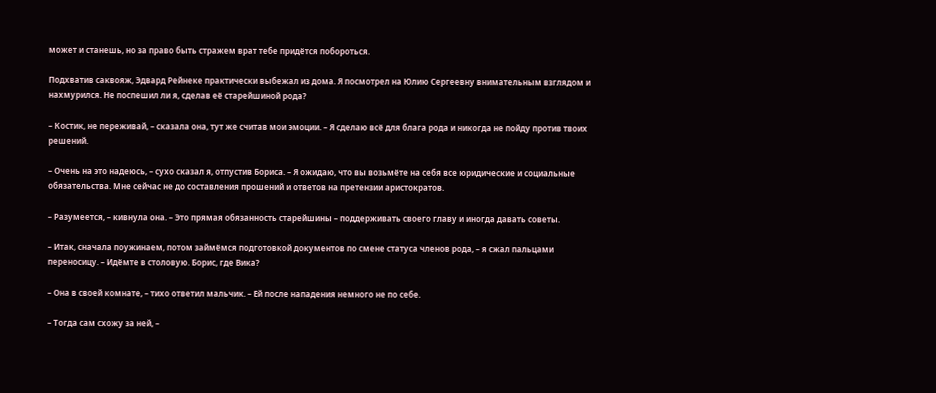может и станешь, но за право быть стражем врат тебе придётся побороться.

Подхватив саквояж, Эдвард Рейнеке практически выбежал из дома. Я посмотрел на Юлию Сергеевну внимательным взглядом и нахмурился. Не поспешил ли я, сделав её старейшиной рода?

– Костик, не переживай, – сказала она, тут же считав мои эмоции. – Я сделаю всё для блага рода и никогда не пойду против твоих решений.

– Очень на это надеюсь, – сухо сказал я, отпустив Бориса. – Я ожидаю, что вы возьмёте на себя все юридические и социальные обязательства. Мне сейчас не до составления прошений и ответов на претензии аристократов.

– Разумеется, – кивнула она. – Это прямая обязанность старейшины – поддерживать своего главу и иногда давать советы.

– Итак, сначала поужинаем, потом займёмся подготовкой документов по смене статуса членов рода, – я сжал пальцами переносицу. – Идёмте в столовую. Борис, где Вика?

– Она в своей комнате, – тихо ответил мальчик. – Ей после нападения немного не по себе.

– Тогда сам схожу за ней, –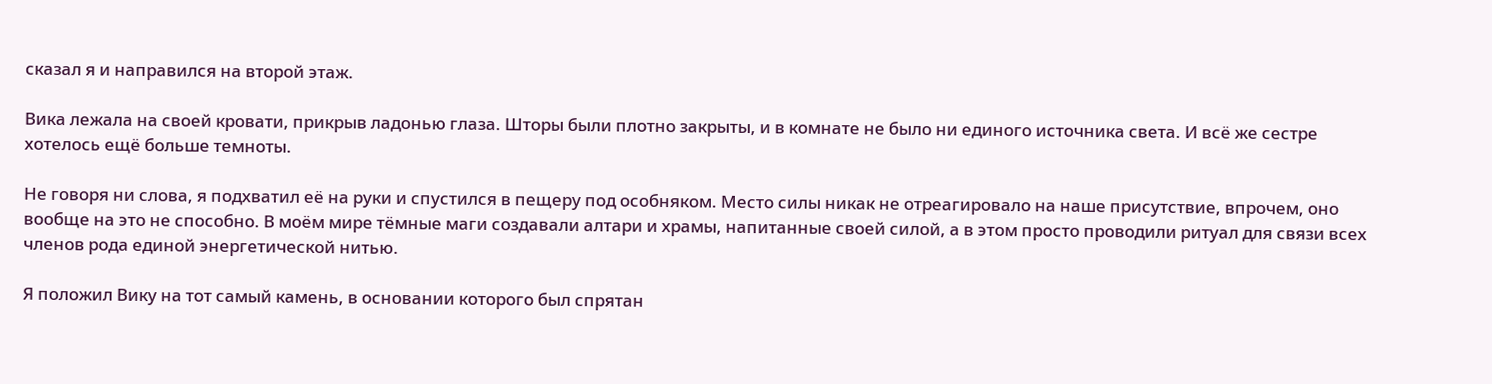сказал я и направился на второй этаж.

Вика лежала на своей кровати, прикрыв ладонью глаза. Шторы были плотно закрыты, и в комнате не было ни единого источника света. И всё же сестре хотелось ещё больше темноты.

Не говоря ни слова, я подхватил её на руки и спустился в пещеру под особняком. Место силы никак не отреагировало на наше присутствие, впрочем, оно вообще на это не способно. В моём мире тёмные маги создавали алтари и храмы, напитанные своей силой, а в этом просто проводили ритуал для связи всех членов рода единой энергетической нитью.

Я положил Вику на тот самый камень, в основании которого был спрятан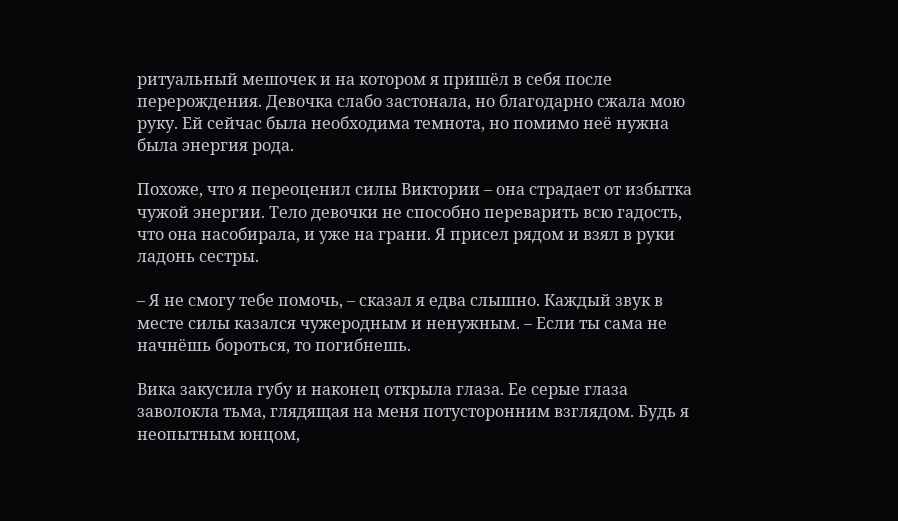ритуальный мешочек и на котором я пришёл в себя после перерождения. Девочка слабо застонала, но благодарно сжала мою руку. Ей сейчас была необходима темнота, но помимо неё нужна была энергия рода.

Похоже, что я переоценил силы Виктории – она страдает от избытка чужой энергии. Тело девочки не способно переварить всю гадость, что она насобирала, и уже на грани. Я присел рядом и взял в руки ладонь сестры.

– Я не смогу тебе помочь, – сказал я едва слышно. Каждый звук в месте силы казался чужеродным и ненужным. – Если ты сама не начнёшь бороться, то погибнешь.

Вика закусила губу и наконец открыла глаза. Ее серые глаза заволокла тьма, глядящая на меня потусторонним взглядом. Будь я неопытным юнцом,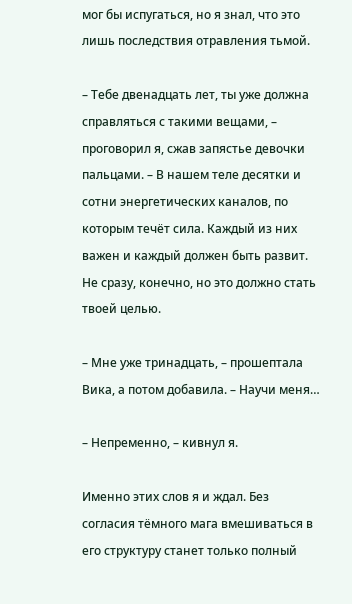мог бы испугаться, но я знал, что это лишь последствия отравления тьмой.

– Тебе двенадцать лет, ты уже должна справляться с такими вещами, – проговорил я, сжав запястье девочки пальцами. – В нашем теле десятки и сотни энергетических каналов, по которым течёт сила. Каждый из них важен и каждый должен быть развит. Не сразу, конечно, но это должно стать твоей целью.

– Мне уже тринадцать, – прошептала Вика, а потом добавила. – Научи меня…

– Непременно, – кивнул я.

Именно этих слов я и ждал. Без согласия тёмного мага вмешиваться в его структуру станет только полный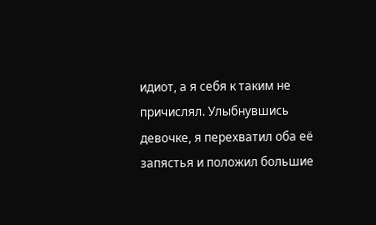идиот, а я себя к таким не причислял. Улыбнувшись девочке, я перехватил оба её запястья и положил большие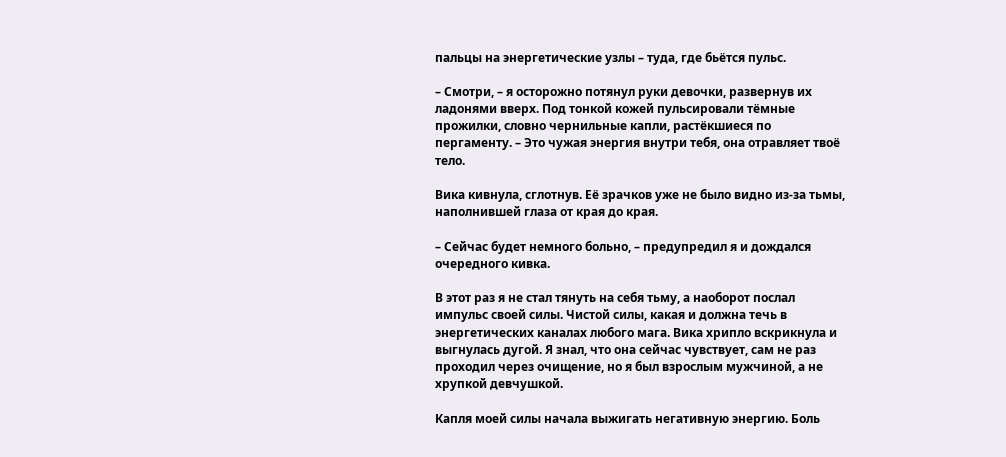пальцы на энергетические узлы – туда, где бьётся пульс.

– Смотри, – я осторожно потянул руки девочки, развернув их ладонями вверх. Под тонкой кожей пульсировали тёмные прожилки, словно чернильные капли, растёкшиеся по пергаменту. – Это чужая энергия внутри тебя, она отравляет твоё тело.

Вика кивнула, сглотнув. Её зрачков уже не было видно из-за тьмы, наполнившей глаза от края до края.

– Сейчас будет немного больно, – предупредил я и дождался очередного кивка.

В этот раз я не стал тянуть на себя тьму, а наоборот послал импульс своей силы. Чистой силы, какая и должна течь в энергетических каналах любого мага. Вика хрипло вскрикнула и выгнулась дугой. Я знал, что она сейчас чувствует, сам не раз проходил через очищение, но я был взрослым мужчиной, а не хрупкой девчушкой.

Капля моей силы начала выжигать негативную энергию. Боль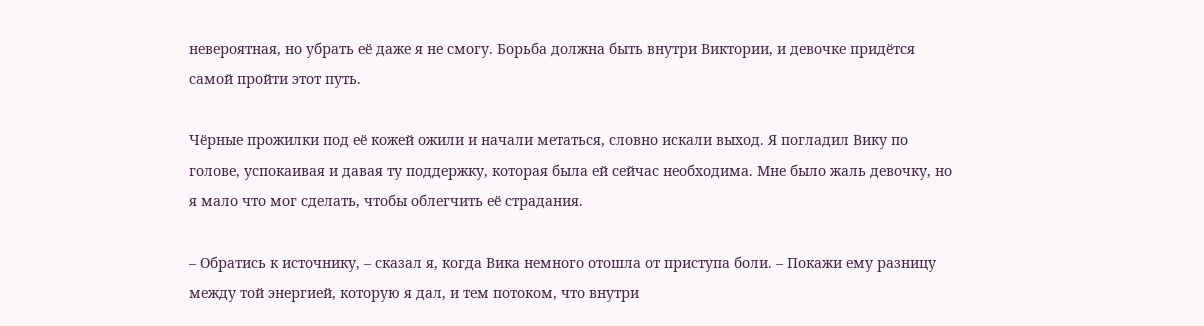невероятная, но убрать её даже я не смогу. Борьба должна быть внутри Виктории, и девочке придётся самой пройти этот путь.

Чёрные прожилки под её кожей ожили и начали метаться, словно искали выход. Я погладил Вику по голове, успокаивая и давая ту поддержку, которая была ей сейчас необходима. Мне было жаль девочку, но я мало что мог сделать, чтобы облегчить её страдания.

– Обратись к источнику, – сказал я, когда Вика немного отошла от приступа боли. – Покажи ему разницу между той энергией, которую я дал, и тем потоком, что внутри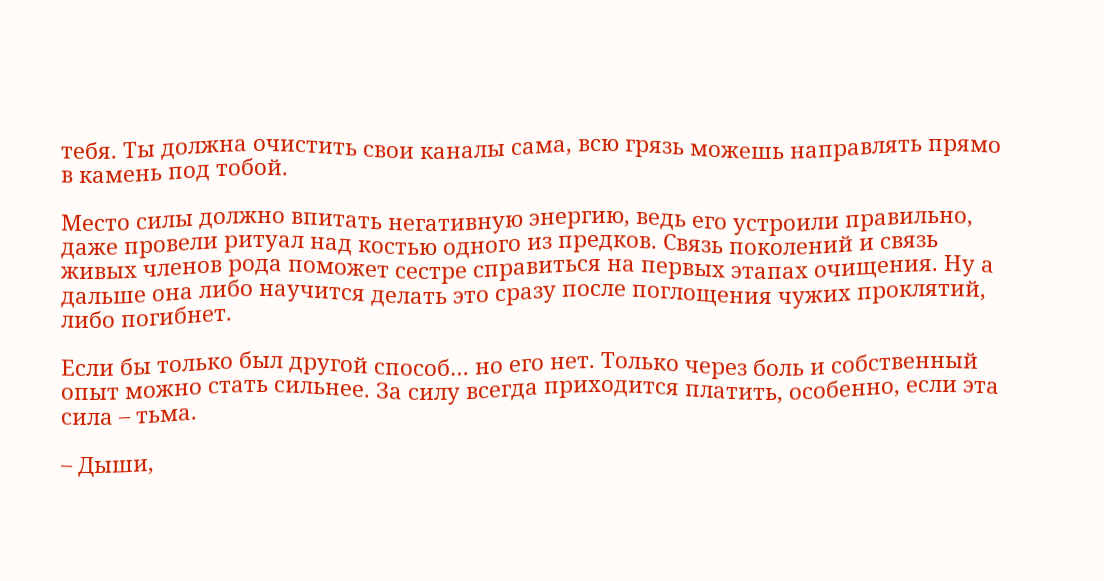тебя. Ты должна очистить свои каналы сама, всю грязь можешь направлять прямо в камень под тобой.

Место силы должно впитать негативную энергию, ведь его устроили правильно, даже провели ритуал над костью одного из предков. Связь поколений и связь живых членов рода поможет сестре справиться на первых этапах очищения. Ну а дальше она либо научится делать это сразу после поглощения чужих проклятий, либо погибнет.

Если бы только был другой способ… но его нет. Только через боль и собственный опыт можно стать сильнее. За силу всегда приходится платить, особенно, если эта сила – тьма.

– Дыши,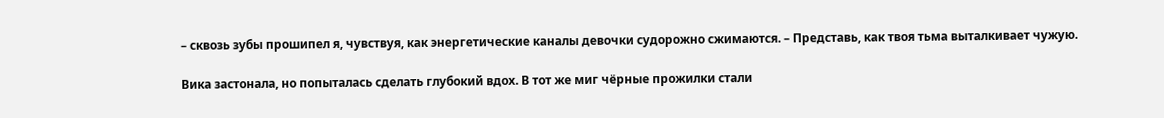– сквозь зубы прошипел я, чувствуя, как энергетические каналы девочки судорожно сжимаются. – Представь, как твоя тьма выталкивает чужую.

Вика застонала, но попыталась сделать глубокий вдох. В тот же миг чёрные прожилки стали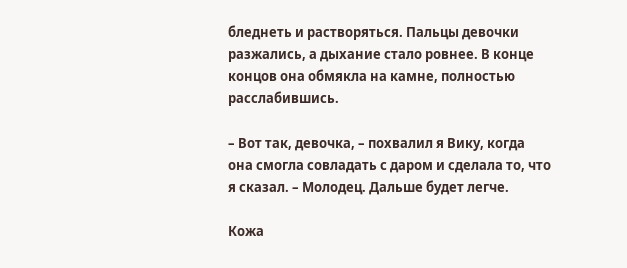бледнеть и растворяться. Пальцы девочки разжались, а дыхание стало ровнее. В конце концов она обмякла на камне, полностью расслабившись.

– Вот так, девочка, – похвалил я Вику, когда она смогла совладать с даром и сделала то, что я сказал. – Молодец. Дальше будет легче.

Кожа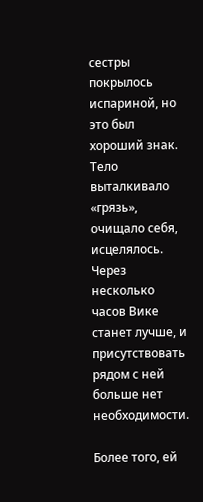сестры покрылось испариной, но это был хороший знак. Тело выталкивало «грязь», очищало себя, исцелялось. Через несколько часов Вике станет лучше, и присутствовать рядом с ней больше нет необходимости.

Более того, ей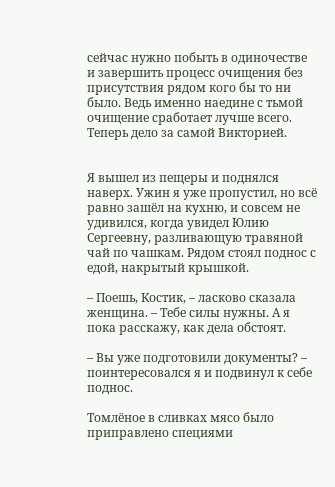сейчас нужно побыть в одиночестве и завершить процесс очищения без присутствия рядом кого бы то ни было. Ведь именно наедине с тьмой очищение сработает лучше всего. Теперь дело за самой Викторией.


Я вышел из пещеры и поднялся наверх. Ужин я уже пропустил, но всё равно зашёл на кухню, и совсем не удивился, когда увидел Юлию Сергеевну, разливающую травяной чай по чашкам. Рядом стоял поднос с едой, накрытый крышкой.

– Поешь, Костик, – ласково сказала женщина. – Тебе силы нужны. А я пока расскажу, как дела обстоят.

– Вы уже подготовили документы? – поинтересовался я и подвинул к себе поднос.

Томлёное в сливках мясо было приправлено специями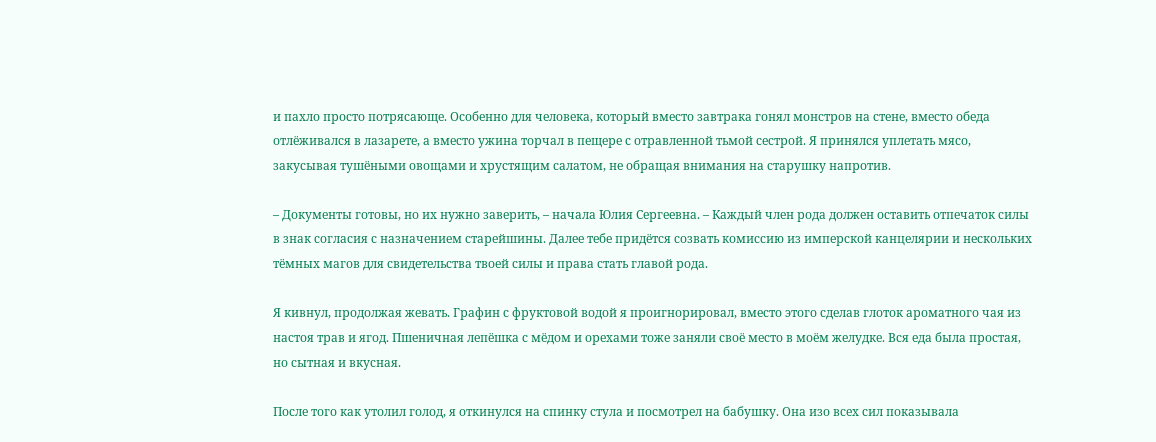и пахло просто потрясающе. Особенно для человека, который вместо завтрака гонял монстров на стене, вместо обеда отлёживался в лазарете, а вместо ужина торчал в пещере с отравленной тьмой сестрой. Я принялся уплетать мясо, закусывая тушёными овощами и хрустящим салатом, не обращая внимания на старушку напротив.

– Документы готовы, но их нужно заверить, – начала Юлия Сергеевна. – Каждый член рода должен оставить отпечаток силы в знак согласия с назначением старейшины. Далее тебе придётся созвать комиссию из имперской канцелярии и нескольких тёмных магов для свидетельства твоей силы и права стать главой рода.

Я кивнул, продолжая жевать. Графин с фруктовой водой я проигнорировал, вместо этого сделав глоток ароматного чая из настоя трав и ягод. Пшеничная лепёшка с мёдом и орехами тоже заняли своё место в моём желудке. Вся еда была простая, но сытная и вкусная.

После того как утолил голод, я откинулся на спинку стула и посмотрел на бабушку. Она изо всех сил показывала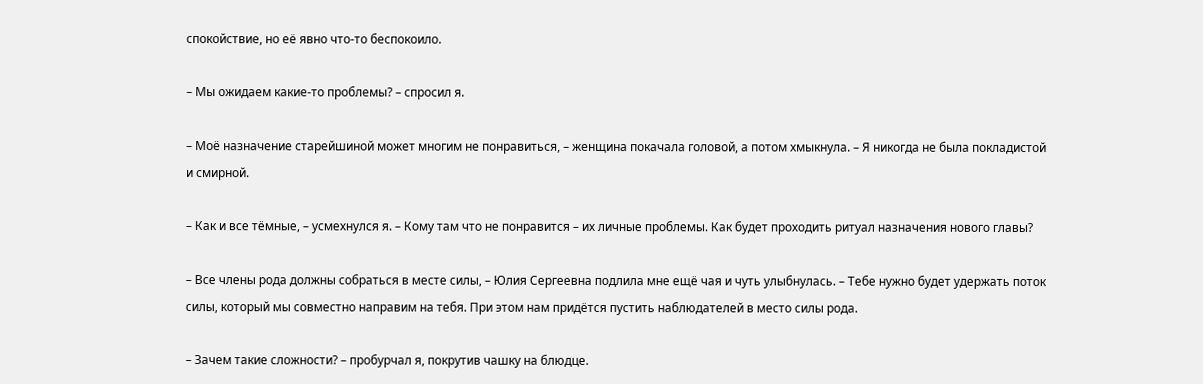спокойствие, но её явно что-то беспокоило.

– Мы ожидаем какие-то проблемы? – спросил я.

– Моё назначение старейшиной может многим не понравиться, – женщина покачала головой, а потом хмыкнула. – Я никогда не была покладистой и смирной.

– Как и все тёмные, – усмехнулся я. – Кому там что не понравится – их личные проблемы. Как будет проходить ритуал назначения нового главы?

– Все члены рода должны собраться в месте силы, – Юлия Сергеевна подлила мне ещё чая и чуть улыбнулась. – Тебе нужно будет удержать поток силы, который мы совместно направим на тебя. При этом нам придётся пустить наблюдателей в место силы рода.

– Зачем такие сложности? – пробурчал я, покрутив чашку на блюдце.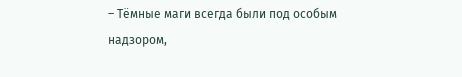– Тёмные маги всегда были под особым надзором,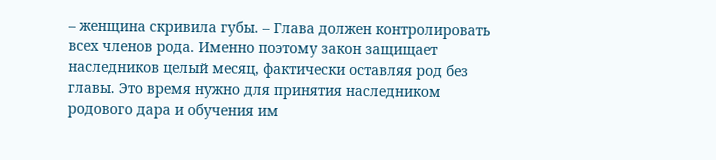– женщина скривила губы. – Глава должен контролировать всех членов рода. Именно поэтому закон защищает наследников целый месяц, фактически оставляя род без главы. Это время нужно для принятия наследником родового дара и обучения им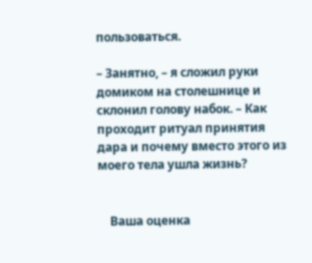пользоваться.

– Занятно, – я сложил руки домиком на столешнице и склонил голову набок. – Как проходит ритуал принятия дара и почему вместо этого из моего тела ушла жизнь?


    Ваша оценка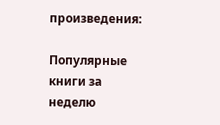произведения:

Популярные книги за неделю